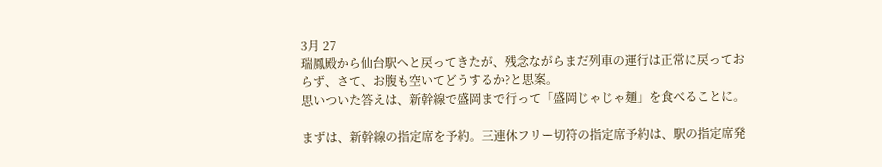3月 27
瑞鳳殿から仙台駅へと戻ってきたが、残念ながらまだ列車の運行は正常に戻っておらず、さて、お腹も空いてどうするか?と思案。
思いついた答えは、新幹線で盛岡まで行って「盛岡じゃじゃ麺」を食べることに。

まずは、新幹線の指定席を予約。三連休フリー切符の指定席予約は、駅の指定席発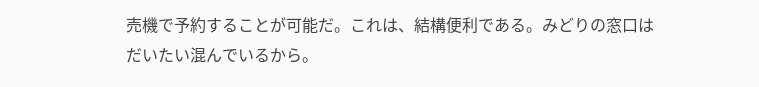売機で予約することが可能だ。これは、結構便利である。みどりの窓口はだいたい混んでいるから。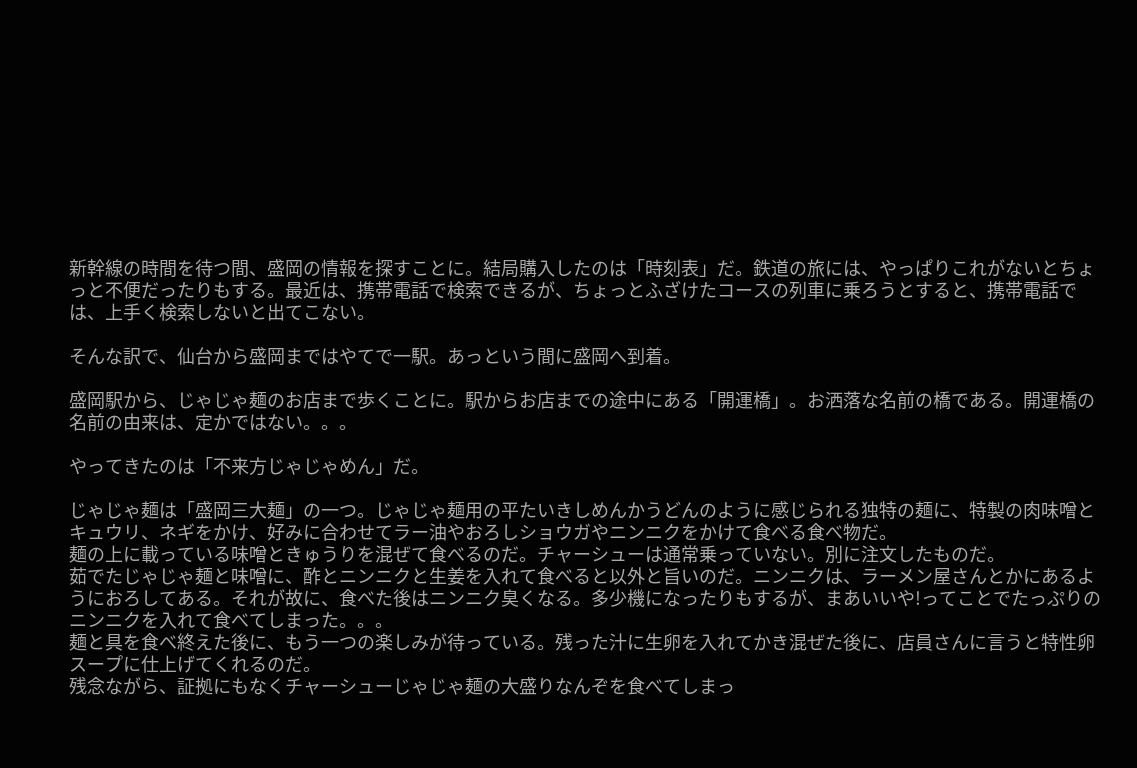新幹線の時間を待つ間、盛岡の情報を探すことに。結局購入したのは「時刻表」だ。鉄道の旅には、やっぱりこれがないとちょっと不便だったりもする。最近は、携帯電話で検索できるが、ちょっとふざけたコースの列車に乗ろうとすると、携帯電話では、上手く検索しないと出てこない。

そんな訳で、仙台から盛岡まではやてで一駅。あっという間に盛岡へ到着。

盛岡駅から、じゃじゃ麺のお店まで歩くことに。駅からお店までの途中にある「開運橋」。お洒落な名前の橋である。開運橋の名前の由来は、定かではない。。。

やってきたのは「不来方じゃじゃめん」だ。

じゃじゃ麺は「盛岡三大麺」の一つ。じゃじゃ麺用の平たいきしめんかうどんのように感じられる独特の麺に、特製の肉味噌とキュウリ、ネギをかけ、好みに合わせてラー油やおろしショウガやニンニクをかけて食べる食べ物だ。
麺の上に載っている味噌ときゅうりを混ぜて食べるのだ。チャーシューは通常乗っていない。別に注文したものだ。
茹でたじゃじゃ麺と味噌に、酢とニンニクと生姜を入れて食べると以外と旨いのだ。ニンニクは、ラーメン屋さんとかにあるようにおろしてある。それが故に、食べた後はニンニク臭くなる。多少機になったりもするが、まあいいや!ってことでたっぷりのニンニクを入れて食べてしまった。。。
麺と具を食べ終えた後に、もう一つの楽しみが待っている。残った汁に生卵を入れてかき混ぜた後に、店員さんに言うと特性卵スープに仕上げてくれるのだ。
残念ながら、証拠にもなくチャーシューじゃじゃ麺の大盛りなんぞを食べてしまっ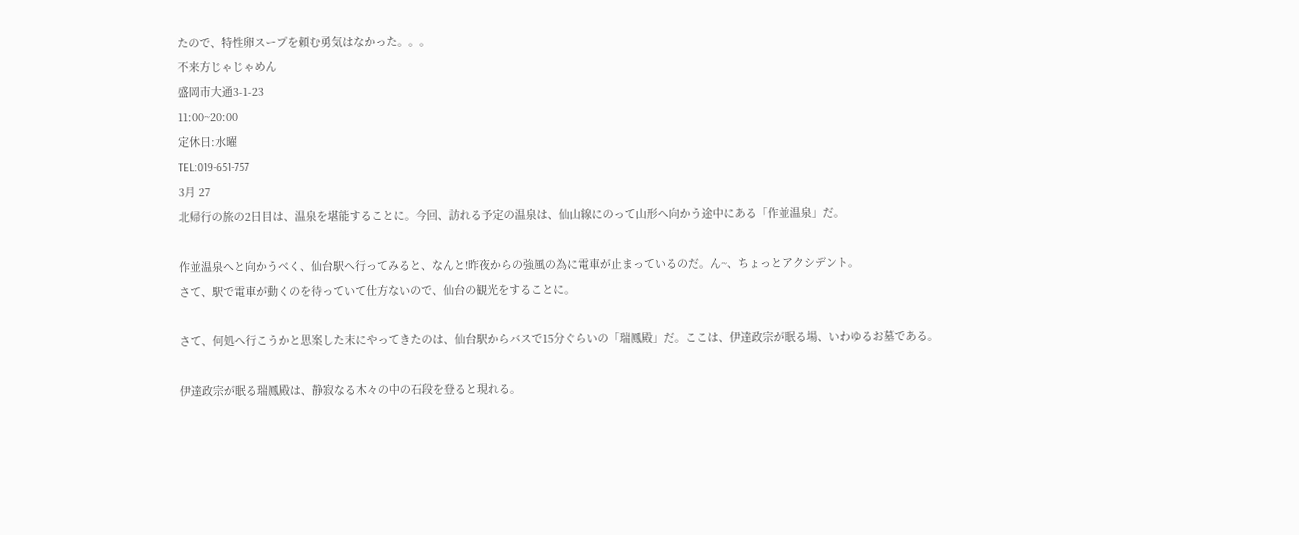たので、特性卵スープを頼む勇気はなかった。。。
不来方じゃじゃめん
盛岡市大通3-1-23
11:00~20:00
定休日:水曜
TEL:019-651-757
3月 27
北帰行の旅の2日目は、温泉を堪能することに。今回、訪れる予定の温泉は、仙山線にのって山形へ向かう途中にある「作並温泉」だ。

作並温泉へと向かうべく、仙台駅へ行ってみると、なんと!昨夜からの強風の為に電車が止まっているのだ。ん~、ちょっとアクシデント。
さて、駅で電車が動くのを待っていて仕方ないので、仙台の観光をすることに。

さて、何処へ行こうかと思案した末にやってきたのは、仙台駅からバスで15分ぐらいの「瑞鳳殿」だ。ここは、伊達政宗が眠る場、いわゆるお墓である。

伊達政宗が眠る瑞鳳殿は、静寂なる木々の中の石段を登ると現れる。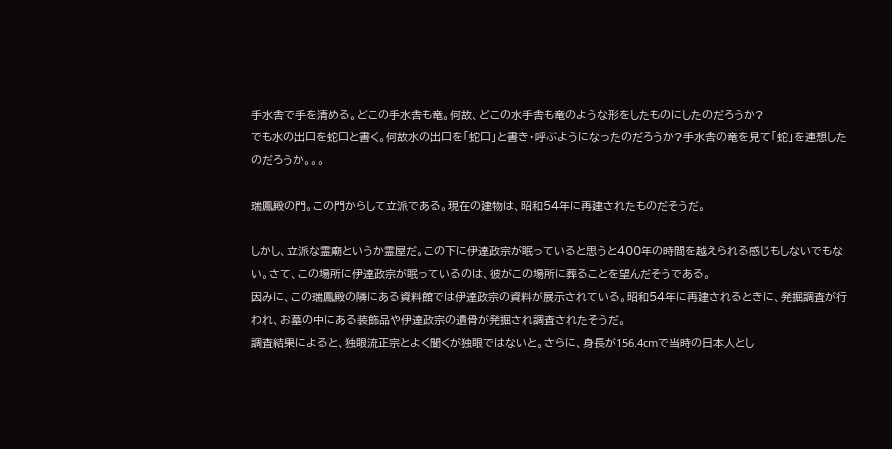手水舎で手を清める。どこの手水舎も竜。何故、どこの水手舎も竜のような形をしたものにしたのだろうか?
でも水の出口を蛇口と書く。何故水の出口を「蛇口」と書き・呼ぶようになったのだろうか?手水舎の竜を見て「蛇」を連想したのだろうか。。。

瑞鳳殿の門。この門からして立派である。現在の建物は、昭和54年に再建されたものだそうだ。

しかし、立派な霊廟というか霊屋だ。この下に伊達政宗が眠っていると思うと400年の時間を越えられる感じもしないでもない。さて、この場所に伊達政宗が眠っているのは、彼がこの場所に葬ることを望んだそうである。
因みに、この瑞鳳殿の隣にある資料館では伊達政宗の資料が展示されている。昭和54年に再建されるときに、発掘調査が行われ、お墓の中にある装飾品や伊達政宗の遺骨が発掘され調査されたそうだ。
調査結果によると、独眼流正宗とよく聞くが独眼ではないと。さらに、身長が156.4cmで当時の日本人とし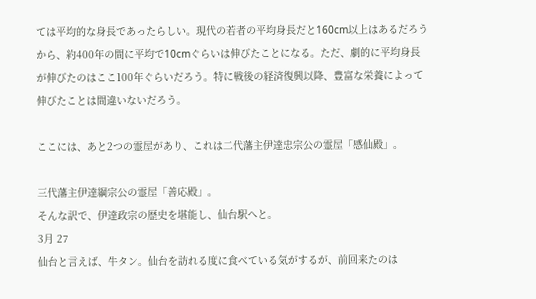ては平均的な身長であったらしい。現代の若者の平均身長だと160cm以上はあるだろうから、約400年の間に平均で10cmぐらいは伸びたことになる。ただ、劇的に平均身長が伸びたのはここ100年ぐらいだろう。特に戦後の経済復興以降、豊富な栄養によって伸びたことは間違いないだろう。

ここには、あと2つの霊屋があり、これは二代藩主伊達忠宗公の霊屋「感仙殿」。

三代藩主伊達綱宗公の霊屋「善応殿」。
そんな訳で、伊達政宗の歴史を堪能し、仙台駅へと。
3月 27
仙台と言えば、牛タン。仙台を訪れる度に食べている気がするが、前回来たのは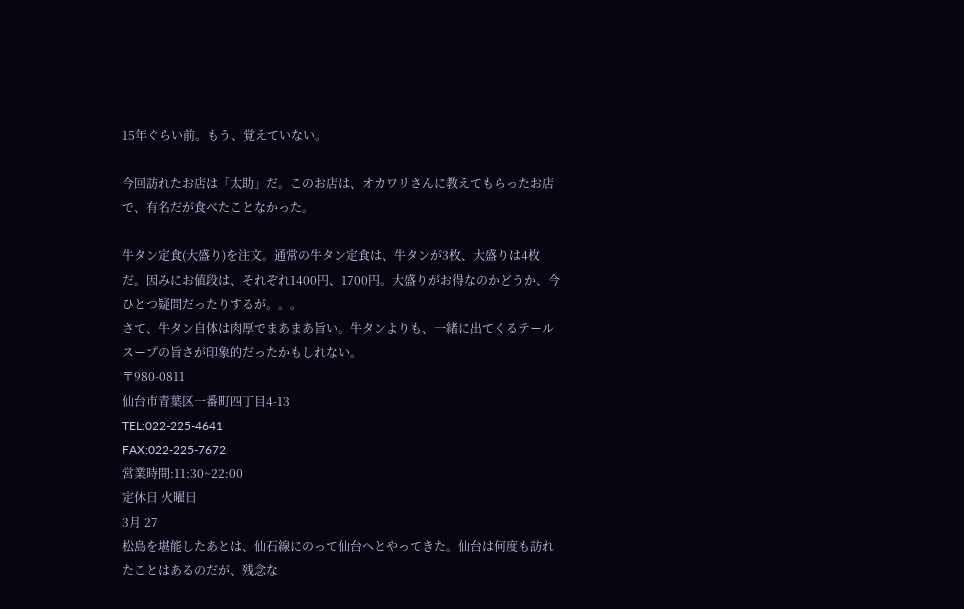15年ぐらい前。もう、覚えていない。

今回訪れたお店は「太助」だ。このお店は、オカワリさんに教えてもらったお店で、有名だが食べたことなかった。

牛タン定食(大盛り)を注文。通常の牛タン定食は、牛タンが3枚、大盛りは4枚だ。因みにお値段は、それぞれ1400円、1700円。大盛りがお得なのかどうか、今ひとつ疑問だったりするが。。。
さて、牛タン自体は肉厚でまあまあ旨い。牛タンよりも、一緒に出てくるテールスープの旨さが印象的だったかもしれない。
〒980-0811
仙台市青葉区一番町四丁目4-13
TEL:022-225-4641
FAX:022-225-7672
営業時間:11:30~22:00
定休日 火曜日
3月 27
松島を堪能したあとは、仙石線にのって仙台へとやってきた。仙台は何度も訪れたことはあるのだが、残念な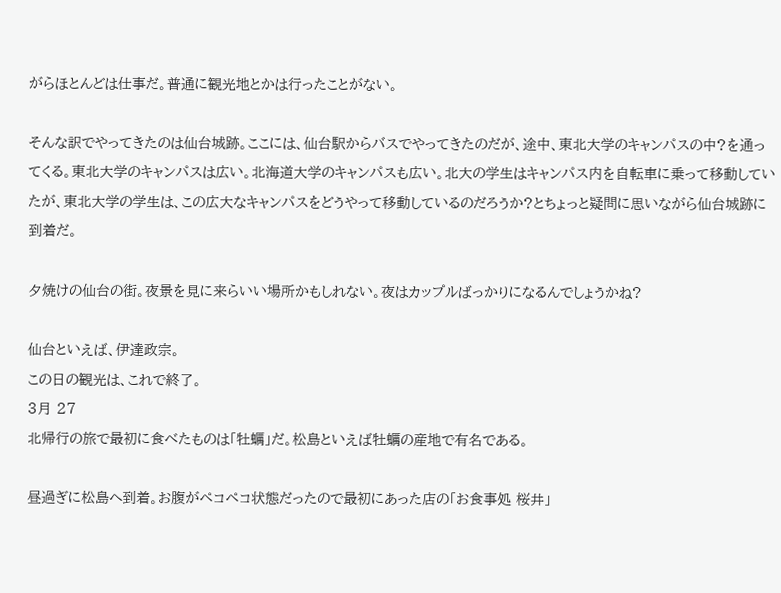がらほとんどは仕事だ。普通に観光地とかは行ったことがない。

そんな訳でやってきたのは仙台城跡。ここには、仙台駅からバスでやってきたのだが、途中、東北大学のキャンパスの中?を通ってくる。東北大学のキャンパスは広い。北海道大学のキャンパスも広い。北大の学生はキャンパス内を自転車に乗って移動していたが、東北大学の学生は、この広大なキャンパスをどうやって移動しているのだろうか?とちょっと疑問に思いながら仙台城跡に到着だ。

夕焼けの仙台の街。夜景を見に来らいい場所かもしれない。夜はカップルばっかりになるんでしょうかね?

仙台といえば、伊達政宗。
この日の観光は、これで終了。
3月 27
北帰行の旅で最初に食べたものは「牡蠣」だ。松島といえば牡蠣の産地で有名である。

昼過ぎに松島へ到着。お腹がペコペコ状態だったので最初にあった店の「お食事処 桜井」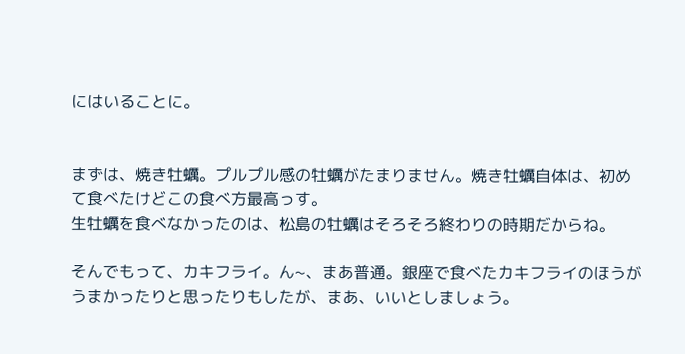にはいることに。


まずは、焼き牡蠣。プルプル感の牡蠣がたまりません。焼き牡蠣自体は、初めて食べたけどこの食べ方最高っす。
生牡蠣を食べなかったのは、松島の牡蠣はそろそろ終わりの時期だからね。

そんでもって、カキフライ。ん~、まあ普通。銀座で食べたカキフライのほうがうまかったりと思ったりもしたが、まあ、いいとしましょう。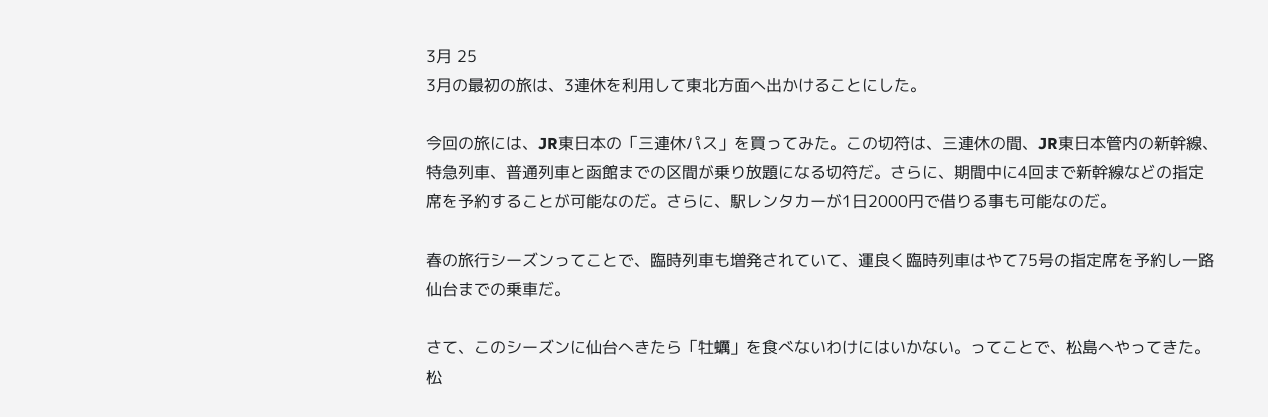3月 25
3月の最初の旅は、3連休を利用して東北方面へ出かけることにした。

今回の旅には、JR東日本の「三連休パス」を買ってみた。この切符は、三連休の間、JR東日本管内の新幹線、特急列車、普通列車と函館までの区間が乗り放題になる切符だ。さらに、期間中に4回まで新幹線などの指定席を予約することが可能なのだ。さらに、駅レンタカーが1日2000円で借りる事も可能なのだ。

春の旅行シーズンってことで、臨時列車も増発されていて、運良く臨時列車はやて75号の指定席を予約し一路仙台までの乗車だ。

さて、このシーズンに仙台へきたら「牡蠣」を食べないわけにはいかない。ってことで、松島へやってきた。松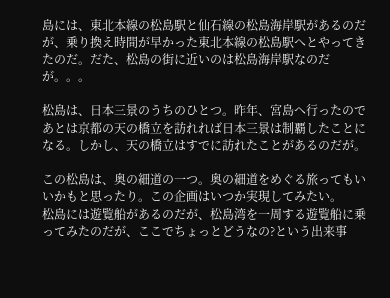島には、東北本線の松島駅と仙石線の松島海岸駅があるのだが、乗り換え時間が早かった東北本線の松島駅へとやってきたのだ。だた、松島の街に近いのは松島海岸駅なのだが。。。

松島は、日本三景のうちのひとつ。昨年、宮島へ行ったのであとは京都の天の橋立を訪れれば日本三景は制覇したことになる。しかし、天の橋立はすでに訪れたことがあるのだが。

この松島は、奥の細道の一つ。奥の細道をめぐる旅ってもいいかもと思ったり。この企画はいつか実現してみたい。
松島には遊覧船があるのだが、松島湾を一周する遊覧船に乗ってみたのだが、ここでちょっとどうなの?という出来事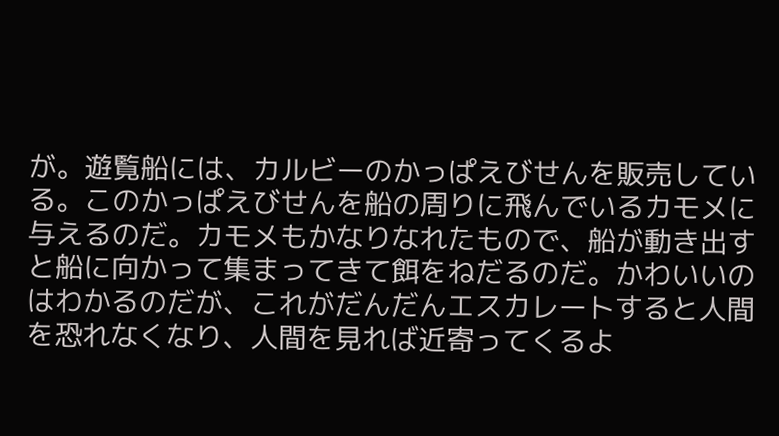が。遊覧船には、カルビーのかっぱえびせんを販売している。このかっぱえびせんを船の周りに飛んでいるカモメに与えるのだ。カモメもかなりなれたもので、船が動き出すと船に向かって集まってきて餌をねだるのだ。かわいいのはわかるのだが、これがだんだんエスカレートすると人間を恐れなくなり、人間を見れば近寄ってくるよ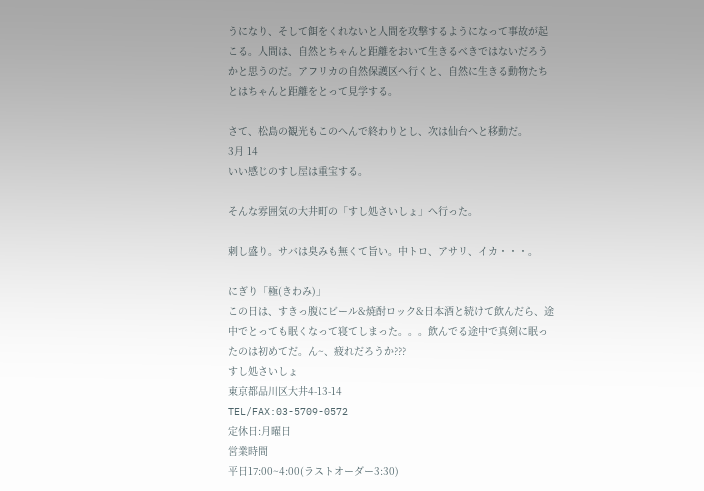うになり、そして餌をくれないと人間を攻撃するようになって事故が起こる。人間は、自然とちゃんと距離をおいて生きるべきではないだろうかと思うのだ。アフリカの自然保護区へ行くと、自然に生きる動物たちとはちゃんと距離をとって見学する。

さて、松島の観光もこのへんで終わりとし、次は仙台へと移動だ。
3月 14
いい感じのすし屋は重宝する。

そんな雰囲気の大井町の「すし処さいしょ」へ行った。

刺し盛り。サバは臭みも無くて旨い。中トロ、アサリ、イカ・・・。

にぎり「極(きわみ)」
この日は、すきっ腹にビール&焼酎ロック&日本酒と続けて飲んだら、途中でとっても眠くなって寝てしまった。。。飲んでる途中で真剣に眠ったのは初めてだ。ん~、疲れだろうか???
すし処さいしょ
東京都品川区大井4-13-14
TEL/FAX:03-5709-0572
定休日:月曜日
営業時間
平日17:00~4:00(ラストオーダー3:30)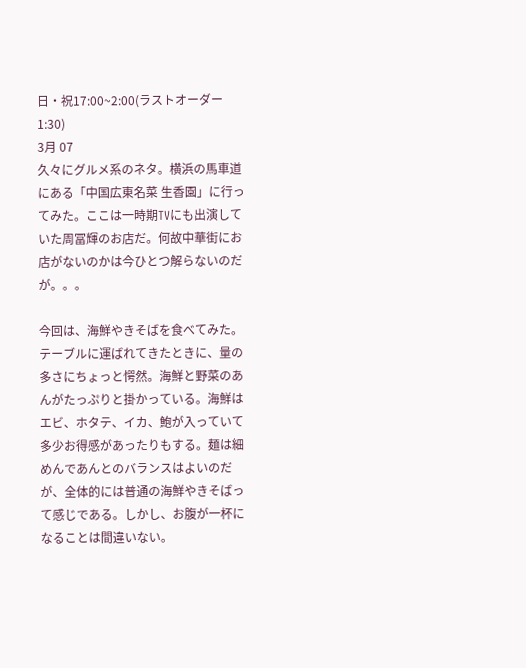日・祝17:00~2:00(ラストオーダー1:30)
3月 07
久々にグルメ系のネタ。横浜の馬車道にある「中国広東名菜 生香園」に行ってみた。ここは一時期TVにも出演していた周冨輝のお店だ。何故中華街にお店がないのかは今ひとつ解らないのだが。。。

今回は、海鮮やきそばを食べてみた。テーブルに運ばれてきたときに、量の多さにちょっと愕然。海鮮と野菜のあんがたっぷりと掛かっている。海鮮はエビ、ホタテ、イカ、鮑が入っていて多少お得感があったりもする。麺は細めんであんとのバランスはよいのだが、全体的には普通の海鮮やきそばって感じである。しかし、お腹が一杯になることは間違いない。